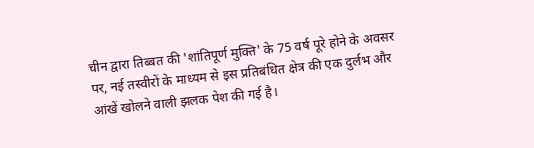चीन द्वारा तिब्बत की 'शांतिपूर्ण मुक्ति' के 75 वर्ष पूरे होने के अवसर पर, नई तस्वीरों के माध्यम से इस प्रतिबंधित क्षेत्र की एक दुर्लभ और आंखें खोलने वाली झलक पेश की गई है।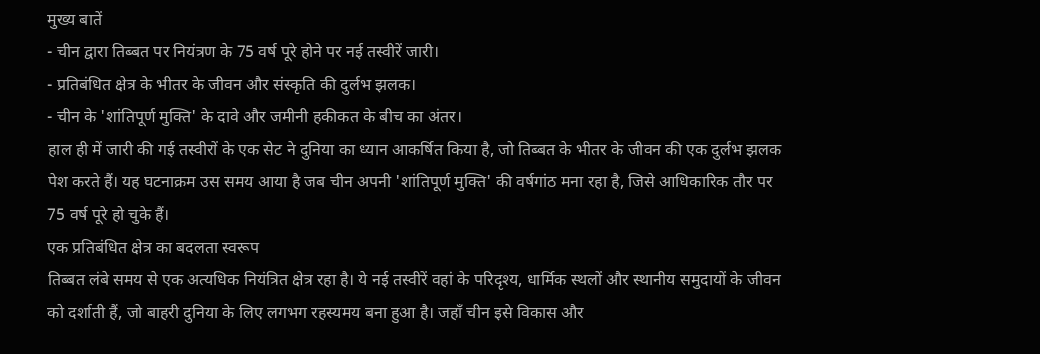मुख्य बातें
- चीन द्वारा तिब्बत पर नियंत्रण के 75 वर्ष पूरे होने पर नई तस्वीरें जारी।
- प्रतिबंधित क्षेत्र के भीतर के जीवन और संस्कृति की दुर्लभ झलक।
- चीन के 'शांतिपूर्ण मुक्ति' के दावे और जमीनी हकीकत के बीच का अंतर।
हाल ही में जारी की गई तस्वीरों के एक सेट ने दुनिया का ध्यान आकर्षित किया है, जो तिब्बत के भीतर के जीवन की एक दुर्लभ झलक पेश करते हैं। यह घटनाक्रम उस समय आया है जब चीन अपनी 'शांतिपूर्ण मुक्ति' की वर्षगांठ मना रहा है, जिसे आधिकारिक तौर पर 75 वर्ष पूरे हो चुके हैं।
एक प्रतिबंधित क्षेत्र का बदलता स्वरूप
तिब्बत लंबे समय से एक अत्यधिक नियंत्रित क्षेत्र रहा है। ये नई तस्वीरें वहां के परिदृश्य, धार्मिक स्थलों और स्थानीय समुदायों के जीवन को दर्शाती हैं, जो बाहरी दुनिया के लिए लगभग रहस्यमय बना हुआ है। जहाँ चीन इसे विकास और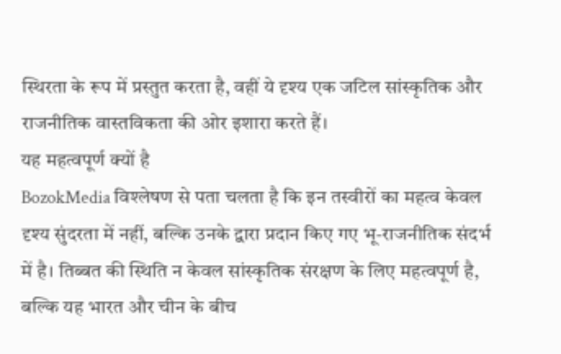स्थिरता के रूप में प्रस्तुत करता है, वहीं ये दृश्य एक जटिल सांस्कृतिक और राजनीतिक वास्तविकता की ओर इशारा करते हैं।
यह महत्वपूर्ण क्यों है
BozokMedia विश्लेषण से पता चलता है कि इन तस्वीरों का महत्व केवल दृश्य सुंदरता में नहीं, बल्कि उनके द्वारा प्रदान किए गए भू-राजनीतिक संदर्भ में है। तिब्बत की स्थिति न केवल सांस्कृतिक संरक्षण के लिए महत्वपूर्ण है, बल्कि यह भारत और चीन के बीच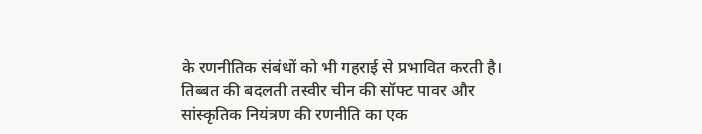के रणनीतिक संबंधों को भी गहराई से प्रभावित करती है।
तिब्बत की बदलती तस्वीर चीन की सॉफ्ट पावर और सांस्कृतिक नियंत्रण की रणनीति का एक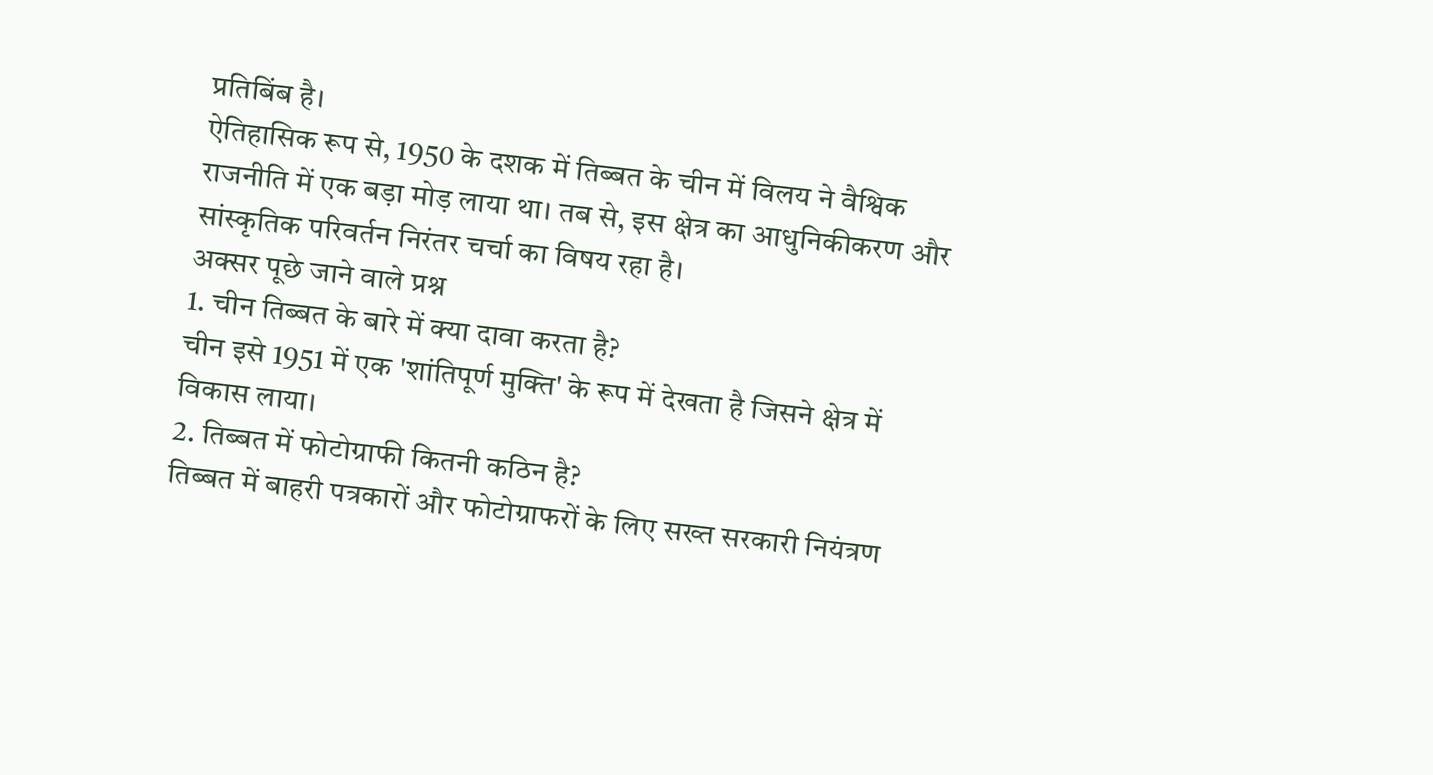प्रतिबिंब है।
ऐतिहासिक रूप से, 1950 के दशक में तिब्बत के चीन में विलय ने वैश्विक राजनीति में एक बड़ा मोड़ लाया था। तब से, इस क्षेत्र का आधुनिकीकरण और सांस्कृतिक परिवर्तन निरंतर चर्चा का विषय रहा है।
अक्सर पूछे जाने वाले प्रश्न
1. चीन तिब्बत के बारे में क्या दावा करता है?
चीन इसे 1951 में एक 'शांतिपूर्ण मुक्ति' के रूप में देखता है जिसने क्षेत्र में विकास लाया।
2. तिब्बत में फोटोग्राफी कितनी कठिन है?
तिब्बत में बाहरी पत्रकारों और फोटोग्राफरों के लिए सख्त सरकारी नियंत्रण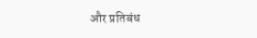और प्रतिबंध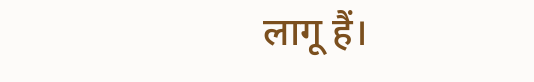लागू हैं।